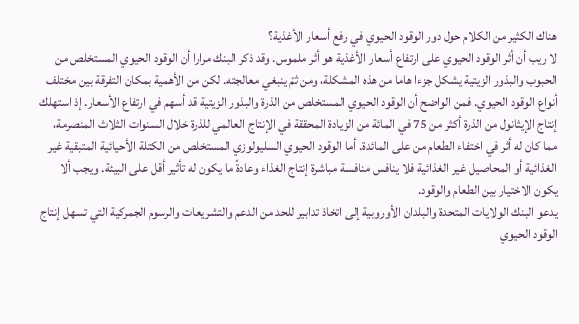هناك الكثير من الكلام حول دور الوقود الحيوي في رفع أسعار الأغذية؟
لا ريب أن أثر الوقود الحيوي على ارتفاع أسعار الأغذية هو أثر ملموس. وقد ذكر البنك مرارا أن الوقود الحيوي المستخلص من الحبوب والبذور الزيتية يشكل جزءا هاما من هذه المشكلة، ومن ثمّ ينبغي معالجته. لكن من الأهمية بمكان التفرقة بين مختلف أنواع الوقود الحيوي. فمن الواضح أن الوقود الحيوي المستخلص من الذرة والبذور الزيتية قد أسهم في ارتفاع الأسعار. إذ استهلك إنتاج الإيثانول من الذرة أكثر من 75 في المائة من الزيادة المحققة في الإنتاج العالمي للذرة خلال السنوات الثلاث المنصرمة، مما كان له أثر في اختفاء الطعام من على المائدة. أما الوقود الحيوي السليولوزي المستخلص من الكتلة الأحيائية المتبقية غير الغذائية أو المحاصيل غير الغذائية فلا ينافس منافسة مباشرة إنتاج الغذاء وعادةً ما يكون له تأثير أقل على البيئة. ويجب ألا يكون الاختيار بين الطعام والوقود.
يدعو البنك الولايات المتحدة والبلدان الأوروبية إلى اتخاذ تدابير للحد من الدعم والتشريعات والرسوم الجمركية التي تسهل إنتاج الوقود الحيوي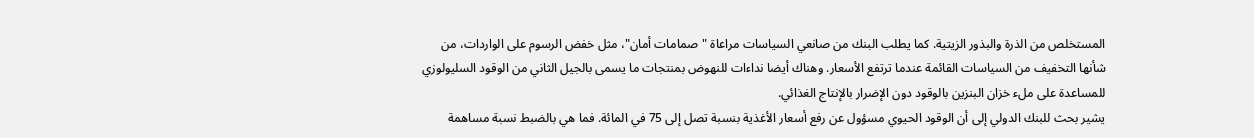المستخلص من الذرة والبذور الزيتية. كما يطلب البنك من صانعي السياسات مراعاة "صمامات أمان"، مثل خفض الرسوم على الواردات، من شأنها التخفيف من السياسات القائمة عندما ترتفع الأسعار. وهناك أيضا نداءات للنهوض بمنتجات ما يسمى بالجيل الثاني من الوقود السليولوزي للمساعدة على ملء خزان البنزين بالوقود دون الإضرار بالإنتاج الغذائي.
يشير بحث للبنك الدولي إلى أن الوقود الحيوي مسؤول عن رفع أسعار الأغذية بنسبة تصل إلى 75 في المائة. فما هي بالضبط نسبة مساهمة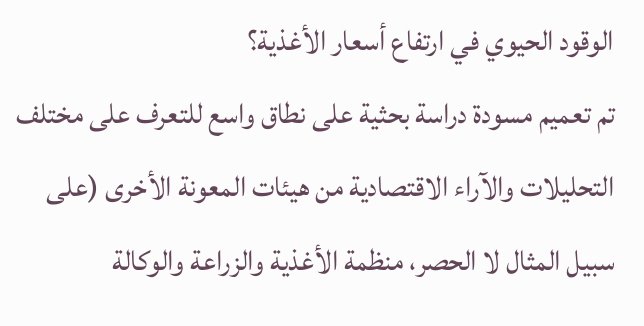الوقود الحيوي في ارتفاع أسعار الأغذية؟
تم تعميم مسودة دراسة بحثية على نطاق واسع للتعرف على مختلف التحليلات والآراء الاقتصادية من هيئات المعونة الأخرى (على سبيل المثال لا الحصر، منظمة الأغذية والزراعة والوكالة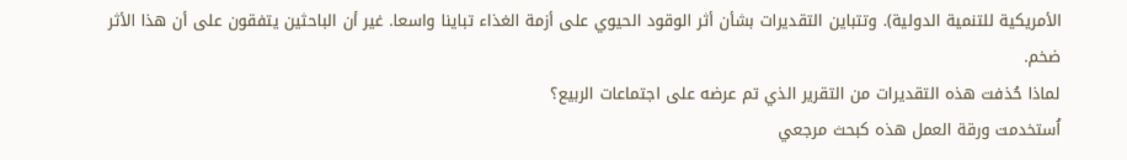الأمريكية للتنمية الدولية). وتتباين التقديرات بشأن أثر الوقود الحيوي على أزمة الغذاء تباينا واسعا. غير أن الباحثين يتفقون على أن هذا الأثر ضخم.
لماذا حُذفت هذه التقديرات من التقرير الذي تم عرضه على اجتماعات الربيع؟
اُستخدمت ورقة العمل هذه كبحث مرجعي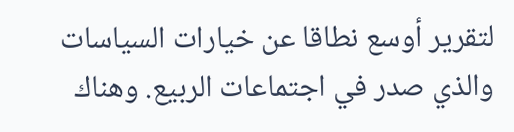لتقرير أوسع نطاقا عن خيارات السياسات والذي صدر في اجتماعات الربيع. وهناك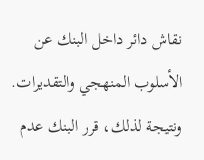نقاش دائر داخل البنك عن الأسلوب المنهجي والتقديرات. ونتيجة لذلك، قرر البنك عدم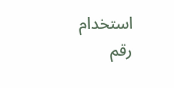استخدام رقم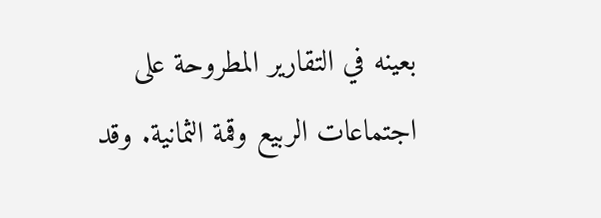بعينه في التقارير المطروحة على اجتماعات الربيع وقمة الثمانية. وقد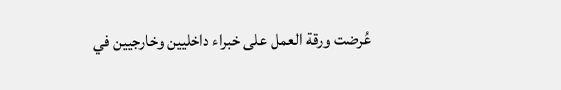عُرضت ورقة العمل على خبراء داخليين وخارجيين في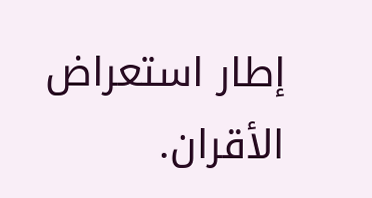إطار استعراض الأقران.